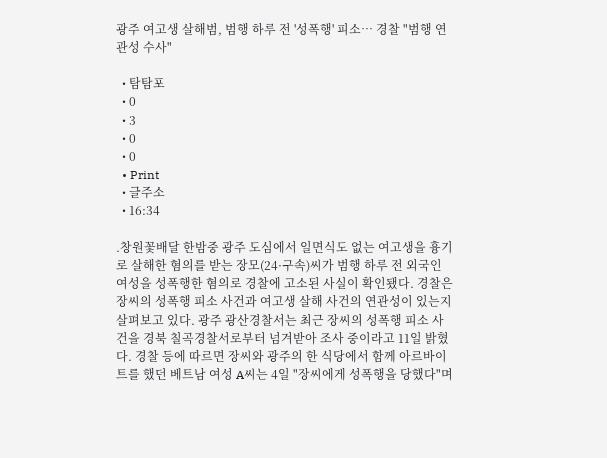광주 여고생 살해범, 범행 하루 전 '성폭행' 피소… 경찰 "범행 연관성 수사"

  • 탐탐포
  • 0
  • 3
  • 0
  • 0
  • Print
  • 글주소
  • 16:34

.창원꽃배달 한밤중 광주 도심에서 일면식도 없는 여고생을 흉기로 살해한 혐의를 받는 장모(24·구속)씨가 범행 하루 전 외국인 여성을 성폭행한 혐의로 경찰에 고소된 사실이 확인됐다. 경찰은 장씨의 성폭행 피소 사건과 여고생 살해 사건의 연관성이 있는지 살펴보고 있다. 광주 광산경찰서는 최근 장씨의 성폭행 피소 사건을 경북 칠곡경찰서로부터 넘겨받아 조사 중이라고 11일 밝혔다. 경찰 등에 따르면 장씨와 광주의 한 식당에서 함께 아르바이트를 했던 베트남 여성 A씨는 4일 "장씨에게 성폭행을 당했다"며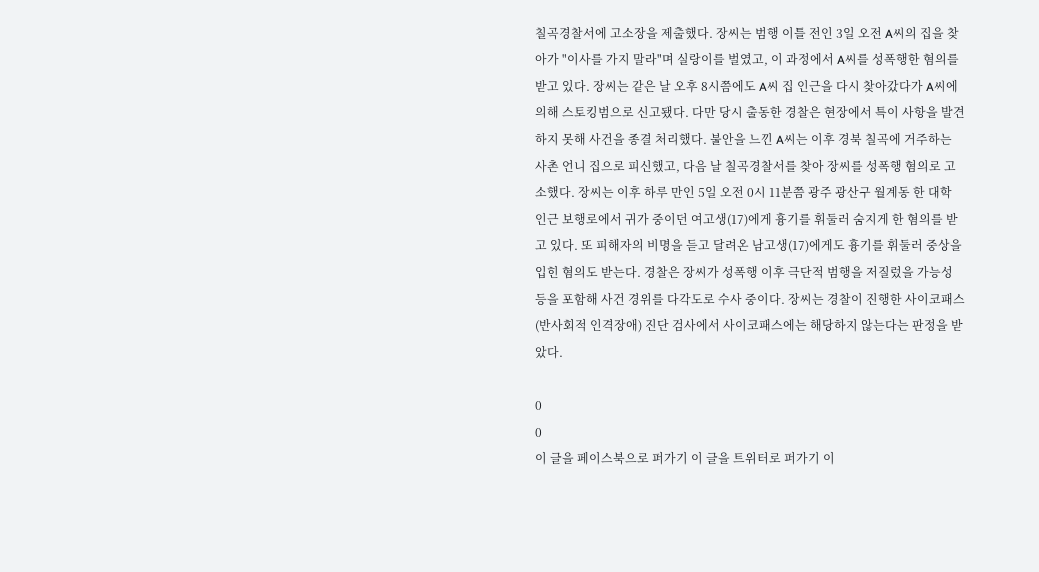칠곡경찰서에 고소장을 제출했다. 장씨는 범행 이틀 전인 3일 오전 A씨의 집을 찾아가 "이사를 가지 말라"며 실랑이를 벌였고, 이 과정에서 A씨를 성폭행한 혐의를 받고 있다. 장씨는 같은 날 오후 8시쯤에도 A씨 집 인근을 다시 찾아갔다가 A씨에 의해 스토킹범으로 신고됐다. 다만 당시 출동한 경찰은 현장에서 특이 사항을 발견하지 못해 사건을 종결 처리했다. 불안을 느낀 A씨는 이후 경북 칠곡에 거주하는 사촌 언니 집으로 피신했고, 다음 날 칠곡경찰서를 찾아 장씨를 성폭행 혐의로 고소했다. 장씨는 이후 하루 만인 5일 오전 0시 11분쯤 광주 광산구 월계동 한 대학 인근 보행로에서 귀가 중이던 여고생(17)에게 흉기를 휘둘러 숨지게 한 혐의를 받고 있다. 또 피해자의 비명을 듣고 달려온 남고생(17)에게도 흉기를 휘둘러 중상을 입힌 혐의도 받는다. 경찰은 장씨가 성폭행 이후 극단적 범행을 저질렀을 가능성 등을 포함해 사건 경위를 다각도로 수사 중이다. 장씨는 경찰이 진행한 사이코패스(반사회적 인격장애) 진단 검사에서 사이코패스에는 해당하지 않는다는 판정을 받았다.

0
0
이 글을 페이스북으로 퍼가기 이 글을 트위터로 퍼가기 이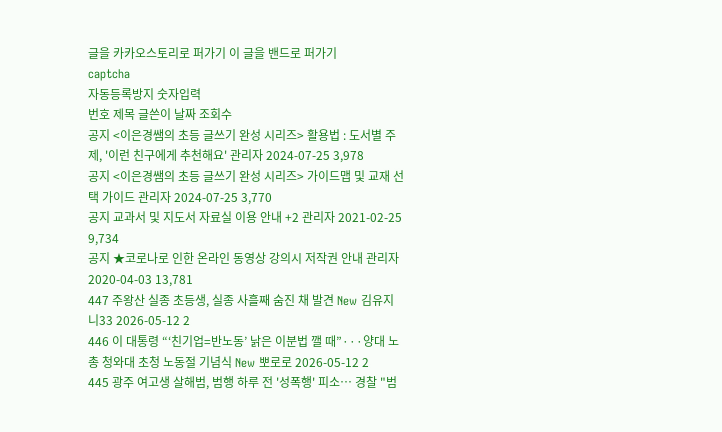글을 카카오스토리로 퍼가기 이 글을 밴드로 퍼가기
captcha
자동등록방지 숫자입력
번호 제목 글쓴이 날짜 조회수
공지 <이은경쌤의 초등 글쓰기 완성 시리즈> 활용법 : 도서별 주제, '이런 친구에게 추천해요' 관리자 2024-07-25 3,978
공지 <이은경쌤의 초등 글쓰기 완성 시리즈> 가이드맵 및 교재 선택 가이드 관리자 2024-07-25 3,770
공지 교과서 및 지도서 자료실 이용 안내 +2 관리자 2021-02-25 9,734
공지 ★코로나로 인한 온라인 동영상 강의시 저작권 안내 관리자 2020-04-03 13,781
447 주왕산 실종 초등생, 실종 사흘째 숨진 채 발견 New 김유지니33 2026-05-12 2
446 이 대통령 “‘친기업=반노동’ 낡은 이분법 깰 때”···양대 노총 청와대 초청 노동절 기념식 New 뽀로로 2026-05-12 2
445 광주 여고생 살해범, 범행 하루 전 '성폭행' 피소… 경찰 "범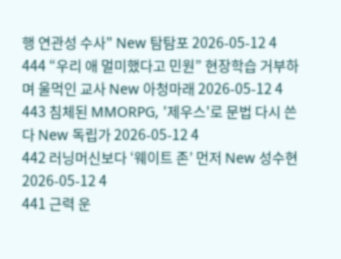행 연관성 수사" New 탐탐포 2026-05-12 4
444 “우리 애 멀미했다고 민원” 현장학습 거부하며 울먹인 교사 New 아청마래 2026-05-12 4
443 침체된 MMORPG, '제우스'로 문법 다시 쓴다 New 독립가 2026-05-12 4
442 러닝머신보다 ‘웨이트 존’ 먼저 New 성수현 2026-05-12 4
441 근력 운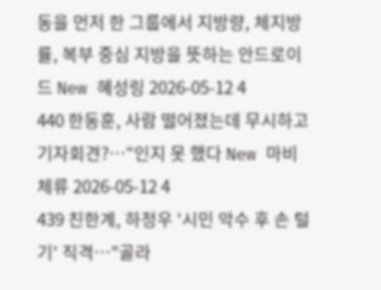동을 먼저 한 그룹에서 지방량, 체지방률, 복부 중심 지방을 뜻하는 안드로이드 New 혜성링 2026-05-12 4
440 한동훈, 사람 떨어졌는데 무시하고 기자회견?…“인지 못 했다 New 마비체류 2026-05-12 4
439 친한계, 하정우 '시민 악수 후 손 털기' 직격…"골라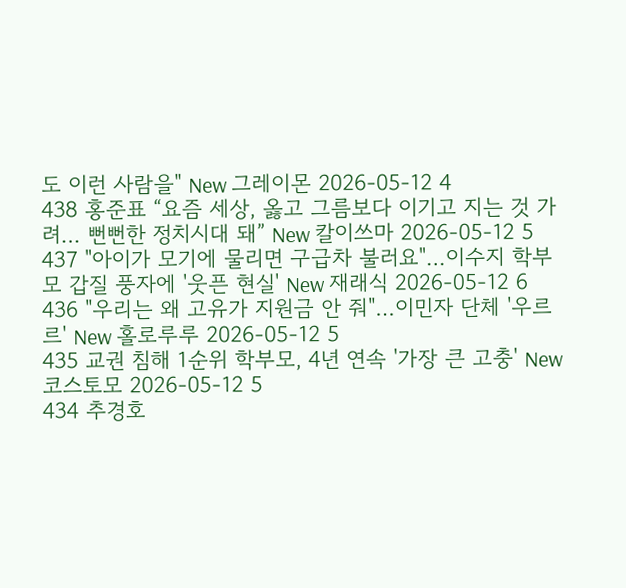도 이런 사람을" New 그레이몬 2026-05-12 4
438 홍준표 “요즘 세상, 옳고 그름보다 이기고 지는 것 가려… 뻔뻔한 정치시대 돼” New 칼이쓰마 2026-05-12 5
437 "아이가 모기에 물리면 구급차 불러요"…이수지 학부모 갑질 풍자에 '웃픈 현실' New 재래식 2026-05-12 6
436 "우리는 왜 고유가 지원금 안 줘"…이민자 단체 '우르르' New 홀로루루 2026-05-12 5
435 교권 침해 1순위 학부모, 4년 연속 '가장 큰 고충' New 코스토모 2026-05-12 5
434 추경호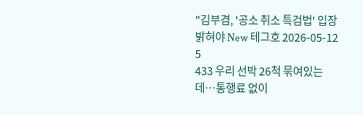"김부겸, '공소 취소 특검법' 입장 밝혀야 New 테그호 2026-05-12 5
433 우리 선박 26척 묶여있는데…통행료 없이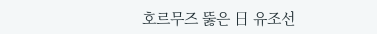호르무즈 뚫은 日 유조선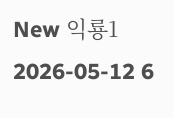New 익룡1 2026-05-12 6